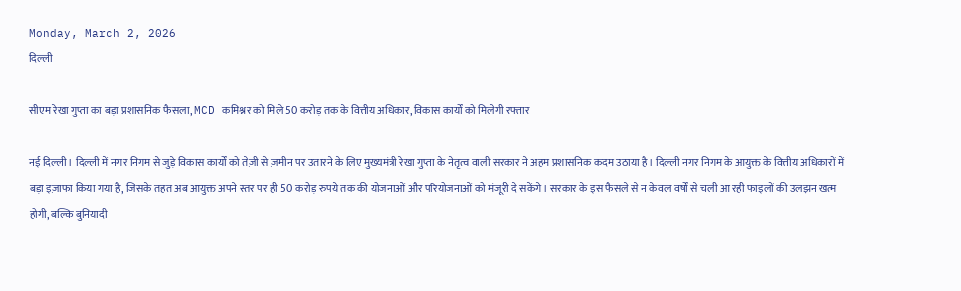Monday, March 2, 2026
दिल्ली

सीएम रेखा गुप्ता का बड़ा प्रशासनिक फैसला, MCD कमिश्नर को मिले 50 करोड़ तक के वित्तीय अधिकार, विकास कार्यों को मिलेगी रफ्तार

नई दिल्ली। दिल्ली में नगर निगम से जुड़े विकास कार्यों को तेज़ी से ज़मीन पर उतारने के लिए मुख्यमंत्री रेखा गुप्ता के नेतृत्व वाली सरकार ने अहम प्रशासनिक कदम उठाया है। दिल्ली नगर निगम के आयुक्त के वित्तीय अधिकारों में बड़ा इज़ाफा किया गया है, जिसके तहत अब आयुक्त अपने स्तर पर ही 50 करोड़ रुपये तक की योजनाओं और परियोजनाओं को मंजूरी दे सकेंगे। सरकार के इस फैसले से न केवल वर्षों से चली आ रही फाइलों की उलझन खत्म होगी, बल्कि बुनियादी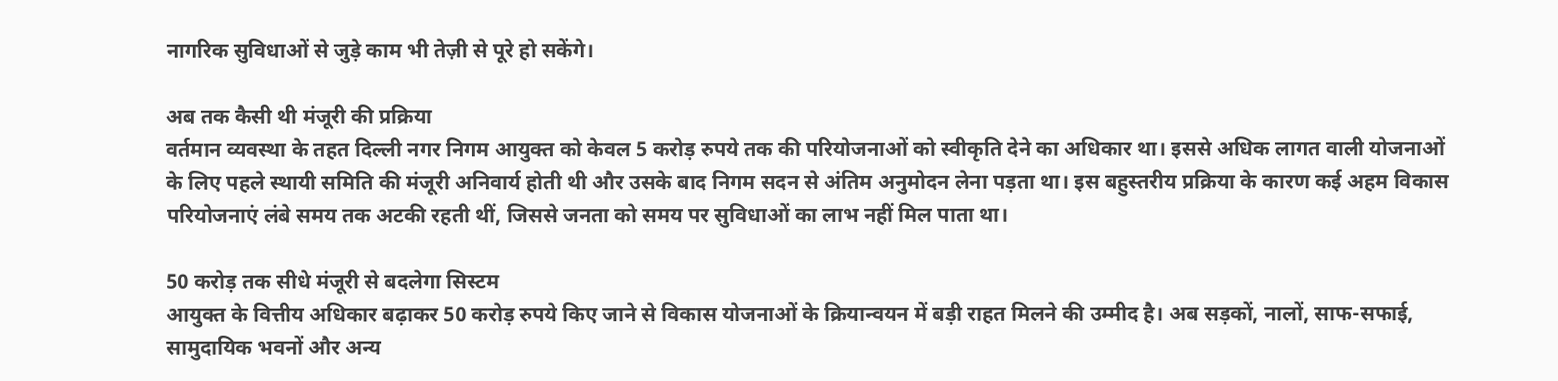नागरिक सुविधाओं से जुड़े काम भी तेज़ी से पूरे हो सकेंगे।

अब तक कैसी थी मंजूरी की प्रक्रिया
वर्तमान व्यवस्था के तहत दिल्ली नगर निगम आयुक्त को केवल 5 करोड़ रुपये तक की परियोजनाओं को स्वीकृति देने का अधिकार था। इससे अधिक लागत वाली योजनाओं के लिए पहले स्थायी समिति की मंजूरी अनिवार्य होती थी और उसके बाद निगम सदन से अंतिम अनुमोदन लेना पड़ता था। इस बहुस्तरीय प्रक्रिया के कारण कई अहम विकास परियोजनाएं लंबे समय तक अटकी रहती थीं, जिससे जनता को समय पर सुविधाओं का लाभ नहीं मिल पाता था।

50 करोड़ तक सीधे मंजूरी से बदलेगा सिस्टम
आयुक्त के वित्तीय अधिकार बढ़ाकर 50 करोड़ रुपये किए जाने से विकास योजनाओं के क्रियान्वयन में बड़ी राहत मिलने की उम्मीद है। अब सड़कों, नालों, साफ-सफाई, सामुदायिक भवनों और अन्य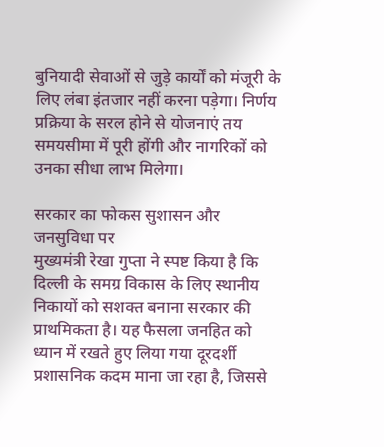बुनियादी सेवाओं से जुड़े कार्यों को मंजूरी के लिए लंबा इंतजार नहीं करना पड़ेगा। निर्णय प्रक्रिया के सरल होने से योजनाएं तय समयसीमा में पूरी होंगी और नागरिकों को उनका सीधा लाभ मिलेगा।

सरकार का फोकस सुशासन और जनसुविधा पर
मुख्यमंत्री रेखा गुप्ता ने स्पष्ट किया है कि दिल्ली के समग्र विकास के लिए स्थानीय निकायों को सशक्त बनाना सरकार की प्राथमिकता है। यह फैसला जनहित को ध्यान में रखते हुए लिया गया दूरदर्शी प्रशासनिक कदम माना जा रहा है, जिससे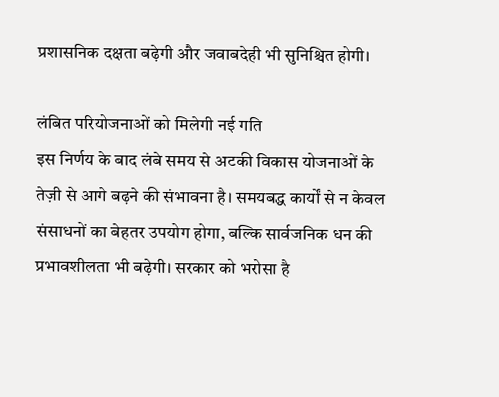प्रशासनिक दक्षता बढ़ेगी और जवाबदेही भी सुनिश्चित होगी।

लंबित परियोजनाओं को मिलेगी नई गति
इस निर्णय के बाद लंबे समय से अटकी विकास योजनाओं के तेज़ी से आगे बढ़ने की संभावना है। समयबद्ध कार्यों से न केवल संसाधनों का बेहतर उपयोग होगा, बल्कि सार्वजनिक धन की प्रभावशीलता भी बढ़ेगी। सरकार को भरोसा है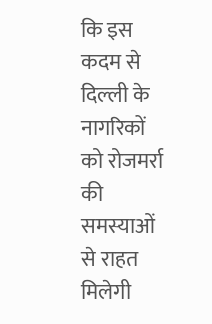कि इस कदम से दिल्ली के नागरिकों को रोजमर्रा की समस्याओं से राहत मिलेगी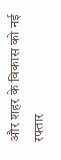और शहर के विकास को नई रफ्तार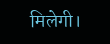मिलेगी।